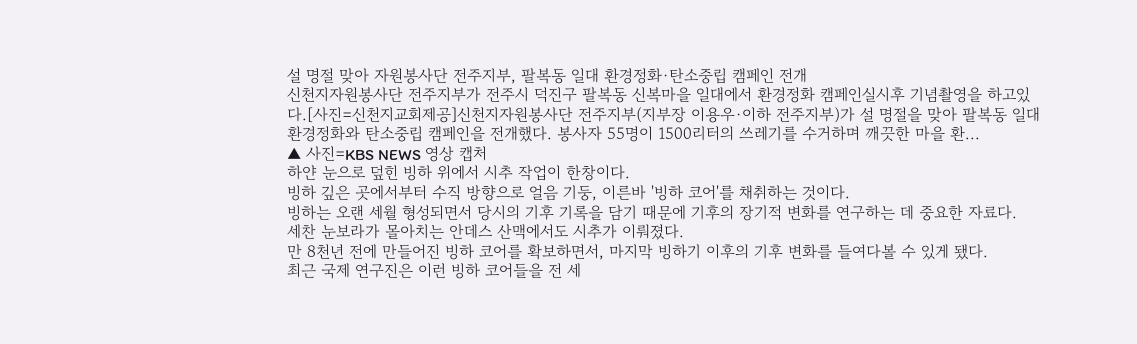설 명절 맞아 자원봉사단 전주지부, 팔복동 일대 환경정화·탄소중립 캠페인 전개
신천지자원봉사단 전주지부가 전주시 덕진구 팔복동 신복마을 일대에서 환경정화 캠페인실시후 기념촬영을 하고있다.[사진=신천지교회제공]신천지자원봉사단 전주지부(지부장 이용우·이하 전주지부)가 설 명절을 맞아 팔복동 일대 환경정화와 탄소중립 캠페인을 전개했다. 봉사자 55명이 1500리터의 쓰레기를 수거하며 깨끗한 마을 환...
▲ 사진=KBS NEWS 영상 캡처
하얀 눈으로 덮힌 빙하 위에서 시추 작업이 한창이다.
빙하 깊은 곳에서부터 수직 방향으로 얼음 기둥, 이른바 '빙하 코어'를 채취하는 것이다.
빙하는 오랜 세월 형성되면서 당시의 기후 기록을 담기 때문에 기후의 장기적 변화를 연구하는 데 중요한 자료다.
세찬 눈보라가 몰아치는 안데스 산맥에서도 시추가 이뤄졌다.
만 8천년 전에 만들어진 빙하 코어를 확보하면서, 마지막 빙하기 이후의 기후 변화를 들여다볼 수 있게 됐다.
최근 국제 연구진은 이런 빙하 코어들을 전 세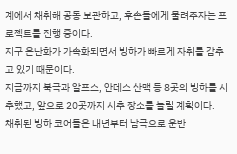계에서 채취해 공동 보관하고, 후손들에게 물려주자는 프로젝트를 진행 중이다.
지구 온난화가 가속화되면서 빙하가 빠르게 자취를 감추고 있기 때문이다.
지금까지 북극과 알프스, 안데스 산맥 등 8곳의 빙하를 시추했고, 앞으로 20곳까지 시추 장소를 늘릴 계획이다.
채취된 빙하 코어들은 내년부터 남극으로 운반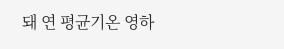돼 연 평균기온 영하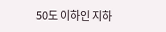50도 이하인 지하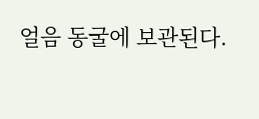얼음 동굴에 보관된다.